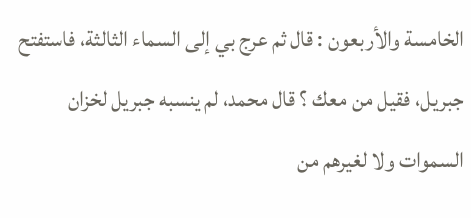الخامسة والأربعون : قال ثم عرج بي إلى السماء الثالثة، فاستفتح جبريل، فقيل من معك ؟ قال محمد، لم ينسبه جبريل لخزان السموات ولا لغيرهم من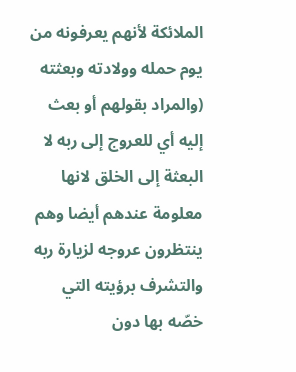الملائكة لأنهم يعرفونه من يوم حمله وولادته وبعثته (والمراد بقولهم أو بعث إليه أي للعروج إلى ربه لا البعثة إلى الخلق لانها معلومة عندهم أيضا وهم ينتظرون عروجه لزيارة ربه والتشرف برؤيته التي خصّه بها دون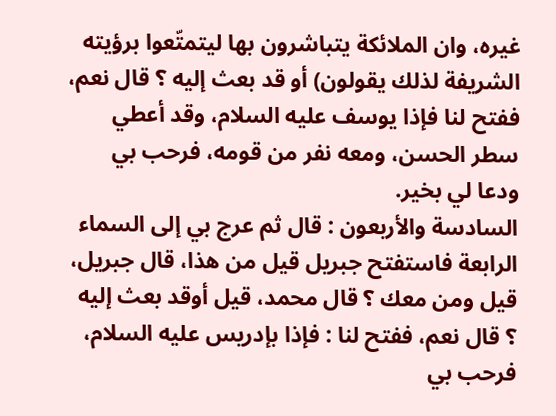غيره، وان الملائكة يتباشرون بها ليتمتّعوا برؤيته الشريفة لذلك يقولون) أو قد بعث إليه ؟ قال نعم، ففتح لنا فإذا يوسف عليه السلام، وقد أعطي سطر الحسن، ومعه نفر من قومه، فرحب بي ودعا لي بخير.
السادسة والأربعون : قال ثم عرج بي إلى السماء الرابعة فاستفتح جبريل قيل من هذا، قال جبريل، قيل ومن معك ؟ قال محمد، قيل أوقد بعث إليه ؟ قال نعم، ففتح لنا : فإذا بإدريس عليه السلام، فرحب بي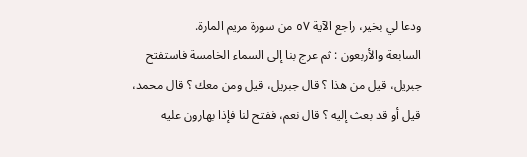ودعا لي بخير، راجع الآية ٥٧ من سورة مريم المارة.
السابعة والأربعون : ثم عرج بنا إلى السماء الخامسة فاستفتح جبريل، قيل من هذا ؟ قال جبريل، قيل ومن معك ؟ قال محمد، قيل أو قد بعث إليه ؟ قال نعم، ففتح لنا فإذا بهارون عليه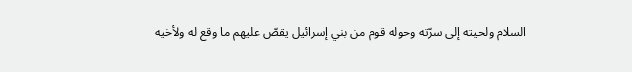السلام ولحيته إلى سرّته وحوله قوم من بني إسرائيل يقصّ عليهم ما وقع له ولأخيه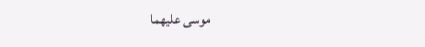موسى عليهما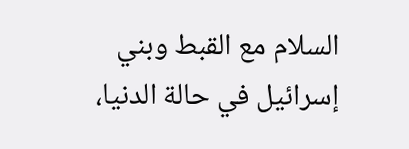السلام مع القبط وبني إسرائيل في حالة الدنيا،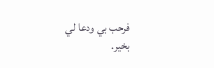فرحب بي ودعا لي بخير.